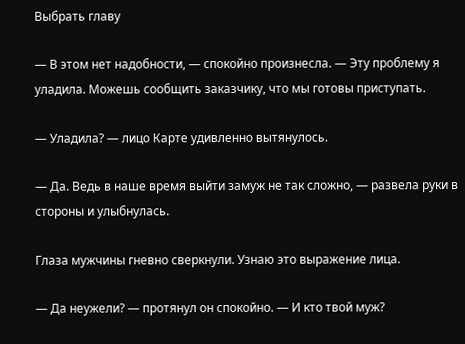Выбрать главу

— В этом нет надобности, — спокойно произнесла. — Эту проблему я уладила. Можешь сообщить заказчику, что мы готовы приступать.

— Уладила? — лицо Карте удивленно вытянулось.

— Да. Ведь в наше время выйти замуж не так сложно, — развела руки в стороны и улыбнулась.

Глаза мужчины гневно сверкнули. Узнаю это выражение лица.

— Да неужели? — протянул он спокойно. — И кто твой муж?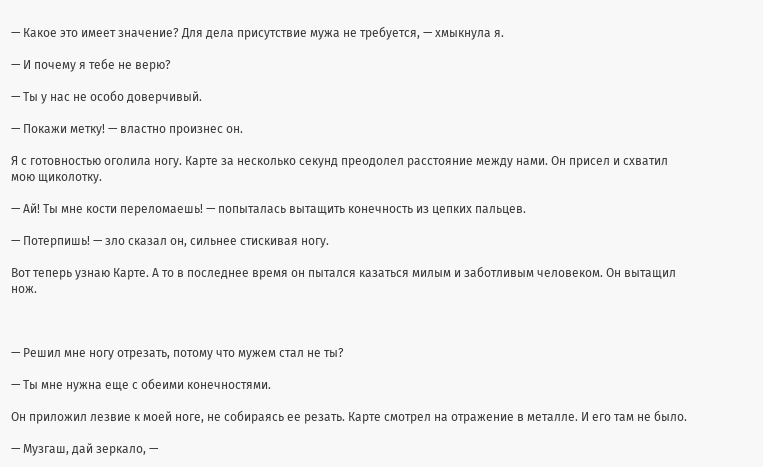— Какое это имеет значение? Для дела присутствие мужа не требуется, — хмыкнула я.

— И почему я тебе не верю?

— Ты у нас не особо доверчивый.

— Покажи метку! — властно произнес он.

Я с готовностью оголила ногу. Карте за несколько секунд преодолел расстояние между нами. Он присел и схватил мою щиколотку.

— Ай! Ты мне кости переломаешь! — попыталась вытащить конечность из цепких пальцев.

— Потерпишь! — зло сказал он, сильнее стискивая ногу.

Вот теперь узнаю Карте. А то в последнее время он пытался казаться милым и заботливым человеком. Он вытащил нож.



— Решил мне ногу отрезать, потому что мужем стал не ты?

— Ты мне нужна еще с обеими конечностями.

Он приложил лезвие к моей ноге, не собираясь ее резать. Карте смотрел на отражение в металле. И его там не было.

— Музгаш, дай зеркало, —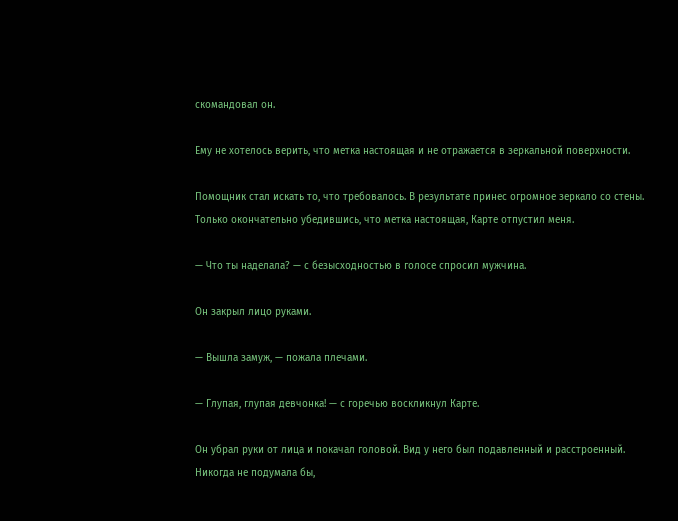скомандовал он.

Ему не хотелось верить, что метка настоящая и не отражается в зеркальной поверхности.

Помощник стал искать то, что требовалось. В результате принес огромное зеркало со стены. Только окончательно убедившись, что метка настоящая, Карте отпустил меня.

— Что ты наделала? — с безысходностью в голосе спросил мужчина.

Он закрыл лицо руками.

— Вышла замуж, — пожала плечами.

— Глупая, глупая девчонка! — с горечью воскликнул Карте.

Он убрал руки от лица и покачал головой. Вид у него был подавленный и расстроенный. Никогда не подумала бы,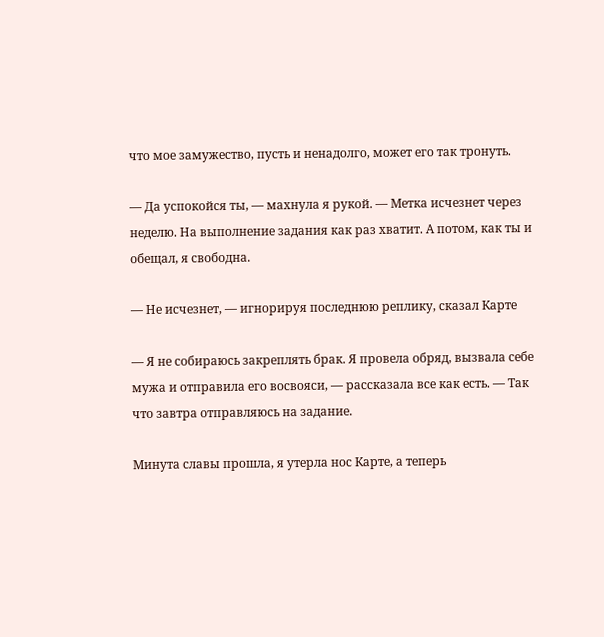что мое замужество, пусть и ненадолго, может его так тронуть.

— Да успокойся ты, — махнула я рукой. — Метка исчезнет через неделю. На выполнение задания как раз хватит. А потом, как ты и обещал, я свободна.

— Не исчезнет, — игнорируя последнюю реплику, сказал Карте

— Я не собираюсь закреплять брак. Я провела обряд, вызвала себе мужа и отправила его восвояси, — рассказала все как есть. — Так что завтра отправляюсь на задание.

Минута славы прошла, я утерла нос Карте, а теперь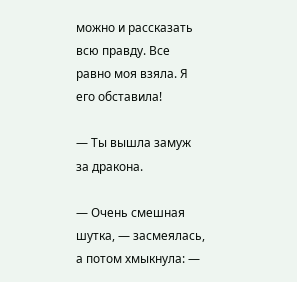можно и рассказать всю правду. Все равно моя взяла. Я его обставила!

— Ты вышла замуж за дракона.

— Очень смешная шутка, — засмеялась, а потом хмыкнула: —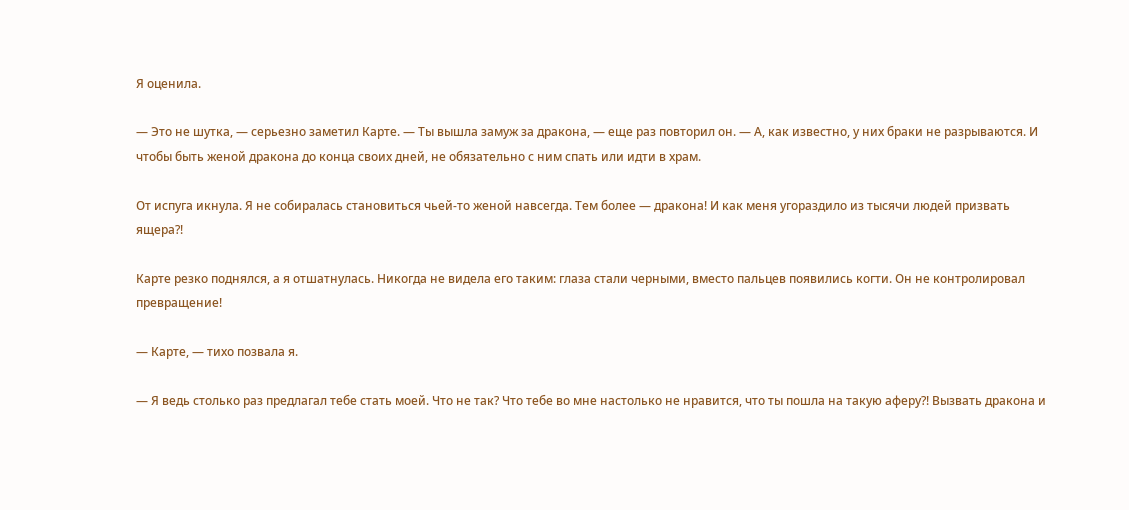Я оценила.

— Это не шутка, — серьезно заметил Карте. — Ты вышла замуж за дракона, — еще раз повторил он. — А, как известно, у них браки не разрываются. И чтобы быть женой дракона до конца своих дней, не обязательно с ним спать или идти в храм.

От испуга икнула. Я не собиралась становиться чьей-то женой навсегда. Тем более — дракона! И как меня угораздило из тысячи людей призвать ящера?!

Карте резко поднялся, а я отшатнулась. Никогда не видела его таким: глаза стали черными, вместо пальцев появились когти. Он не контролировал превращение!

— Карте, — тихо позвала я.

— Я ведь столько раз предлагал тебе стать моей. Что не так? Что тебе во мне настолько не нравится, что ты пошла на такую аферу?! Вызвать дракона и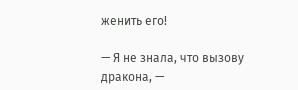женить его!

— Я не знала, что вызову дракона, —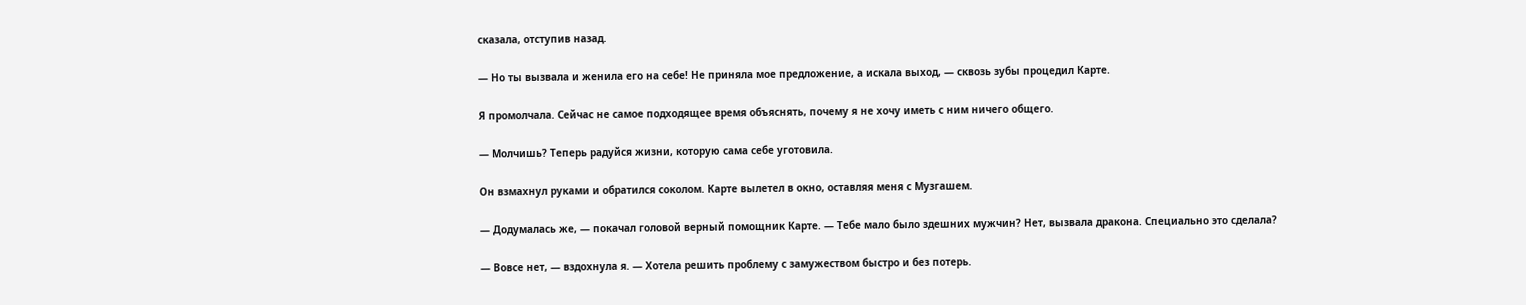сказала, отступив назад.

— Но ты вызвала и женила его на себе! Не приняла мое предложение, а искала выход, — сквозь зубы процедил Карте.

Я промолчала. Сейчас не самое подходящее время объяснять, почему я не хочу иметь с ним ничего общего.

— Молчишь? Теперь радуйся жизни, которую сама себе уготовила.

Он взмахнул руками и обратился соколом. Карте вылетел в окно, оставляя меня с Музгашем.

— Додумалась же, — покачал головой верный помощник Карте. — Тебе мало было здешних мужчин? Нет, вызвала дракона. Специально это сделала?

— Вовсе нет, — вздохнула я. — Хотела решить проблему с замужеством быстро и без потерь.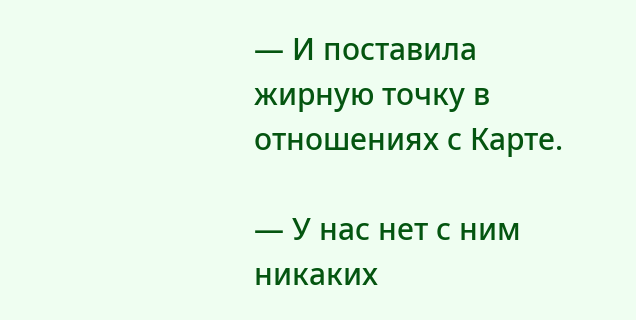— И поставила жирную точку в отношениях с Карте.

— У нас нет с ним никаких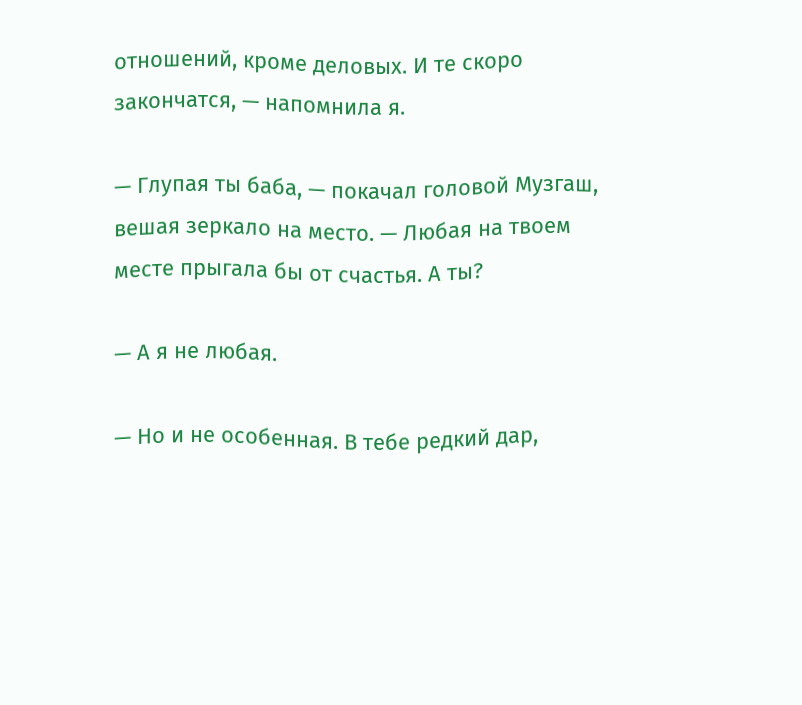отношений, кроме деловых. И те скоро закончатся, — напомнила я.

— Глупая ты баба, — покачал головой Музгаш, вешая зеркало на место. — Любая на твоем месте прыгала бы от счастья. А ты?

— А я не любая.

— Но и не особенная. В тебе редкий дар,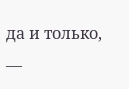да и только, —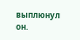выплюнул он.